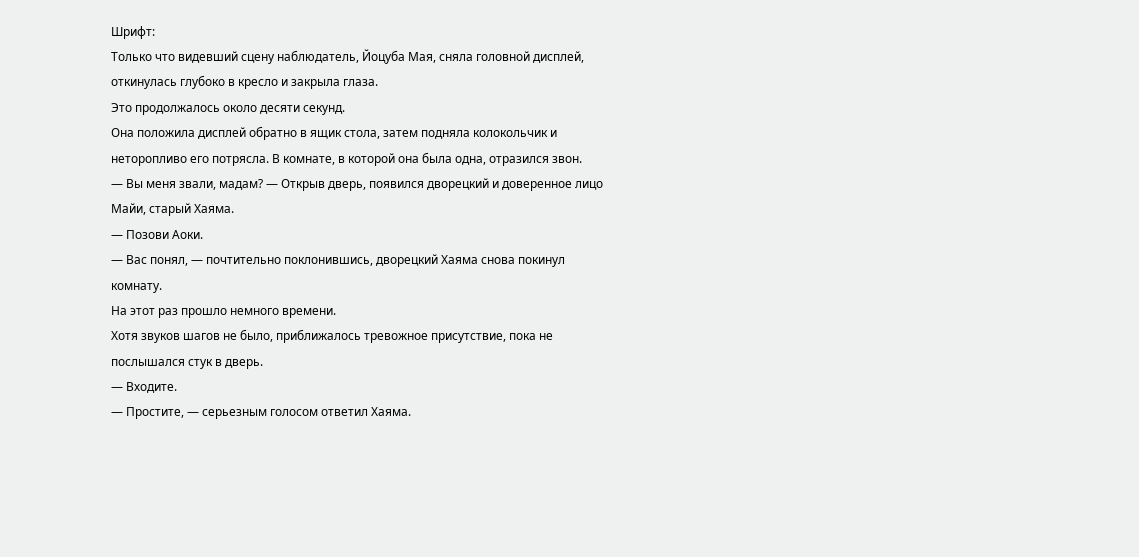Шрифт:
Только что видевший сцену наблюдатель, Йоцуба Мая, сняла головной дисплей, откинулась глубоко в кресло и закрыла глаза.
Это продолжалось около десяти секунд.
Она положила дисплей обратно в ящик стола, затем подняла колокольчик и неторопливо его потрясла. В комнате, в которой она была одна, отразился звон.
— Вы меня звали, мадам? — Открыв дверь, появился дворецкий и доверенное лицо Майи, старый Хаяма.
— Позови Аоки.
— Вас понял, — почтительно поклонившись, дворецкий Хаяма снова покинул комнату.
На этот раз прошло немного времени.
Хотя звуков шагов не было, приближалось тревожное присутствие, пока не послышался стук в дверь.
— Входите.
— Простите, — серьезным голосом ответил Хаяма.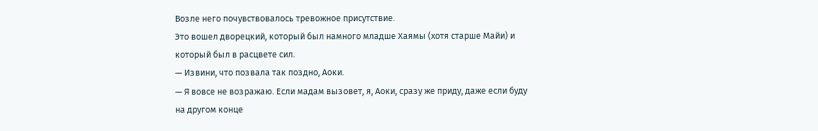Возле него почувствовалось тревожное присутствие.
Это вошел дворецкий, который был намного младше Хаямы (хотя старше Майи) и который был в расцвете сил.
— Извини, что позвала так поздно, Аоки.
— Я вовсе не возражаю. Если мадам вызовет, я, Аоки, сразу же приду, даже если буду на другом конце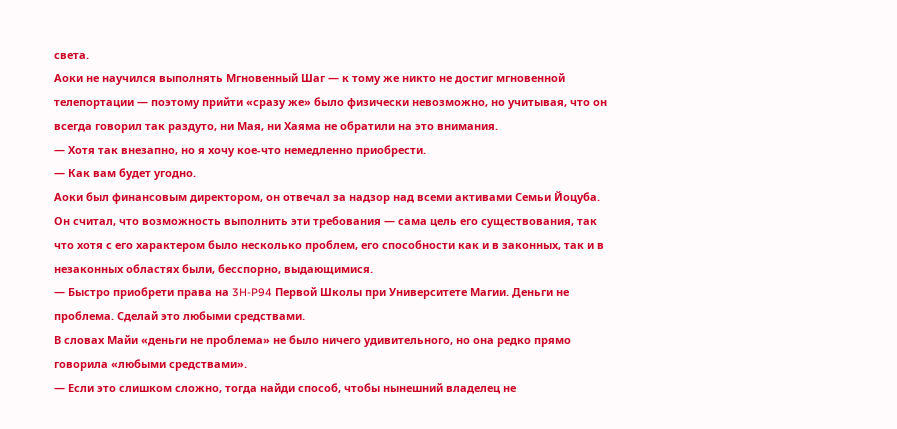света.
Аоки не научился выполнять Мгновенный Шаг — к тому же никто не достиг мгновенной телепортации — поэтому прийти «сразу же» было физически невозможно, но учитывая, что он всегда говорил так раздуто, ни Мая, ни Хаяма не обратили на это внимания.
— Хотя так внезапно, но я хочу кое-что немедленно приобрести.
— Как вам будет угодно.
Аоки был финансовым директором, он отвечал за надзор над всеми активами Семьи Йоцуба. Он считал, что возможность выполнить эти требования — сама цель его существования, так что хотя с его характером было несколько проблем, его способности как и в законных, так и в незаконных областях были, бесспорно, выдающимися.
— Быстро приобрети права на 3H-P94 Первой Школы при Университете Магии. Деньги не проблема. Сделай это любыми средствами.
В словах Майи «деньги не проблема» не было ничего удивительного, но она редко прямо говорила «любыми средствами».
— Если это слишком сложно, тогда найди способ, чтобы нынешний владелец не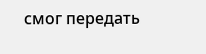смог передать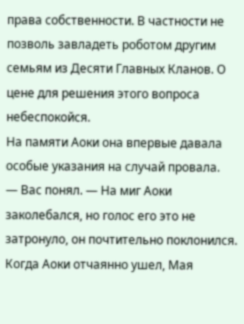права собственности. В частности не позволь завладеть роботом другим семьям из Десяти Главных Кланов. О цене для решения этого вопроса небеспокойся.
На памяти Аоки она впервые давала особые указания на случай провала.
— Вас понял. — На миг Аоки заколебался, но голос его это не затронуло, он почтительно поклонился.
Когда Аоки отчаянно ушел, Мая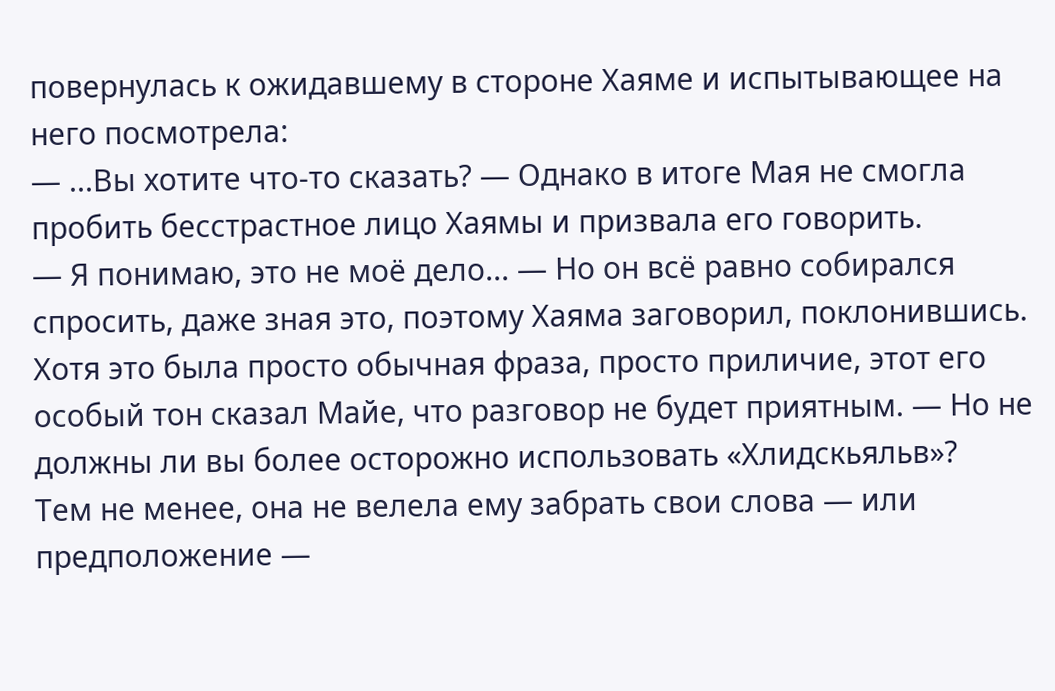повернулась к ожидавшему в стороне Хаяме и испытывающее на него посмотрела:
— ...Вы хотите что-то сказать? — Однако в итоге Мая не смогла пробить бесстрастное лицо Хаямы и призвала его говорить.
— Я понимаю, это не моё дело... — Но он всё равно собирался спросить, даже зная это, поэтому Хаяма заговорил, поклонившись. Хотя это была просто обычная фраза, просто приличие, этот его особый тон сказал Майе, что разговор не будет приятным. — Но не должны ли вы более осторожно использовать «Хлидскьяльв»?
Тем не менее, она не велела ему забрать свои слова — или предположение —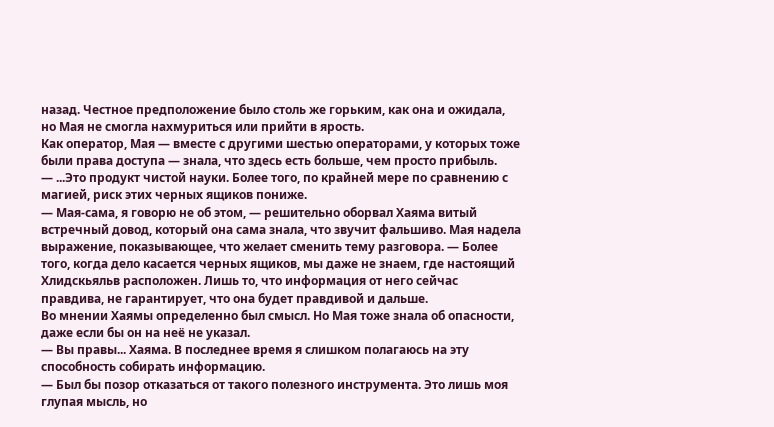назад. Честное предположение было столь же горьким, как она и ожидала, но Мая не смогла нахмуриться или прийти в ярость.
Как оператор, Мая — вместе с другими шестью операторами, у которых тоже были права доступа — знала, что здесь есть больше, чем просто прибыль.
— ...Это продукт чистой науки. Более того, по крайней мере по сравнению с магией, риск этих черных ящиков пониже.
— Мая-сама, я говорю не об этом, — решительно оборвал Хаяма витый встречный довод, который она сама знала, что звучит фальшиво. Мая надела выражение, показывающее, что желает сменить тему разговора. — Более того, когда дело касается черных ящиков, мы даже не знаем, где настоящий Хлидскьяльв расположен. Лишь то, что информация от него сейчас правдива, не гарантирует, что она будет правдивой и дальше.
Во мнении Хаямы определенно был смысл. Но Мая тоже знала об опасности, даже если бы он на неё не указал.
— Вы правы... Хаяма. В последнее время я слишком полагаюсь на эту способность собирать информацию.
— Был бы позор отказаться от такого полезного инструмента. Это лишь моя глупая мысль, но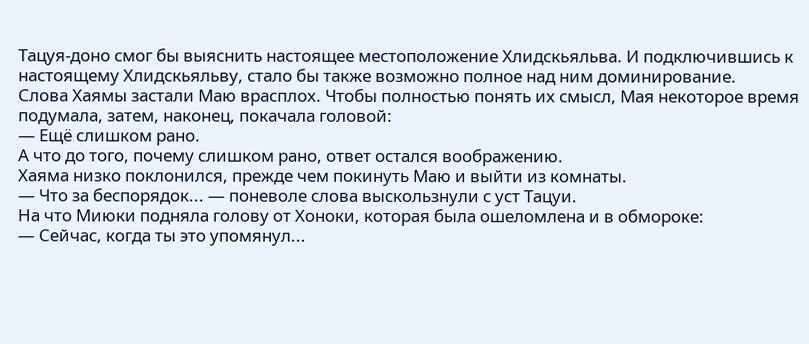Тацуя-доно смог бы выяснить настоящее местоположение Хлидскьяльва. И подключившись к настоящему Хлидскьяльву, стало бы также возможно полное над ним доминирование.
Слова Хаямы застали Маю врасплох. Чтобы полностью понять их смысл, Мая некоторое время подумала, затем, наконец, покачала головой:
— Ещё слишком рано.
А что до того, почему слишком рано, ответ остался воображению.
Хаяма низко поклонился, прежде чем покинуть Маю и выйти из комнаты.
— Что за беспорядок... — поневоле слова выскользнули с уст Тацуи.
На что Миюки подняла голову от Хоноки, которая была ошеломлена и в обмороке:
— Сейчас, когда ты это упомянул...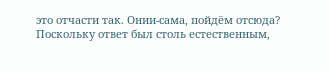это отчасти так. Онии-сама, пойдём отсюда?
Поскольку ответ был столь естественным,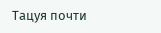Тацуя почти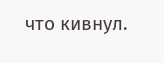что кивнул.